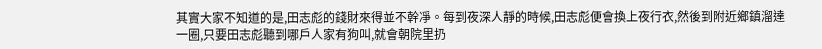其實大家不知道的是,田志彪的錢財來得並不幹凈。每到夜深人靜的時候,田志彪便會換上夜行衣,然後到附近鄉鎮溜達一圈,只要田志彪聽到哪戶人家有狗叫,就會朝院里扔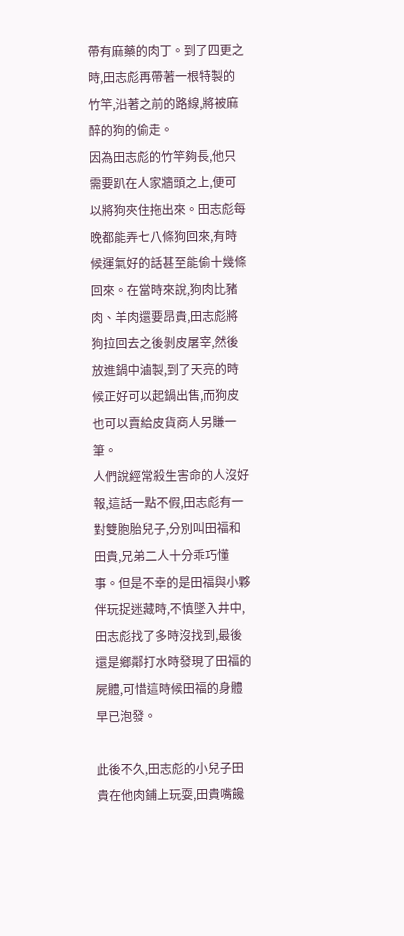帶有麻藥的肉丁。到了四更之時,田志彪再帶著一根特製的竹竿,沿著之前的路線,將被麻醉的狗的偷走。
因為田志彪的竹竿夠長,他只需要趴在人家牆頭之上,便可以將狗夾住拖出來。田志彪每晚都能弄七八條狗回來,有時候運氣好的話甚至能偷十幾條回來。在當時來說,狗肉比豬肉、羊肉還要昂貴,田志彪將狗拉回去之後剝皮屠宰,然後放進鍋中滷製,到了天亮的時候正好可以起鍋出售,而狗皮也可以賣給皮貨商人另賺一筆。
人們說經常殺生害命的人沒好報,這話一點不假,田志彪有一對雙胞胎兒子,分別叫田福和田貴,兄弟二人十分乖巧懂事。但是不幸的是田福與小夥伴玩捉迷藏時,不慎墜入井中,田志彪找了多時沒找到,最後還是鄉鄰打水時發現了田福的屍體,可惜這時候田福的身體早已泡發。

此後不久,田志彪的小兒子田貴在他肉鋪上玩耍,田貴嘴饞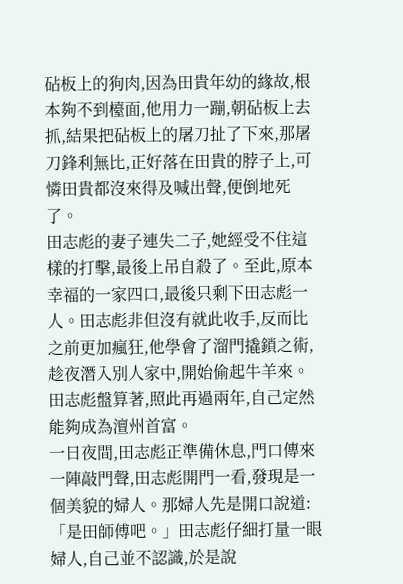砧板上的狗肉,因為田貴年幼的緣故,根本夠不到檯面,他用力一蹦,朝砧板上去抓,結果把砧板上的屠刀扯了下來,那屠刀鋒利無比,正好落在田貴的脖子上,可憐田貴都沒來得及喊出聲,便倒地死了。
田志彪的妻子連失二子,她經受不住這樣的打擊,最後上吊自殺了。至此,原本幸福的一家四口,最後只剩下田志彪一人。田志彪非但沒有就此收手,反而比之前更加瘋狂,他學會了溜門撬鎖之術,趁夜潛入別人家中,開始偷起牛羊來。
田志彪盤算著,照此再過兩年,自己定然能夠成為澶州首富。
一日夜間,田志彪正準備休息,門口傳來一陣敲門聲,田志彪開門一看,發現是一個美貌的婦人。那婦人先是開口說道:「是田師傅吧。」田志彪仔細打量一眼婦人,自己並不認識,於是說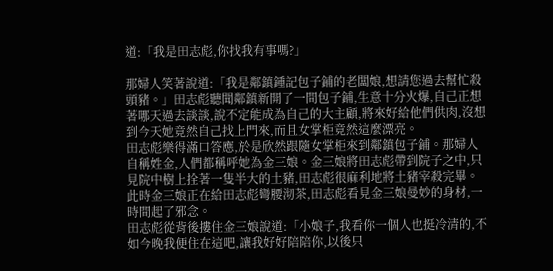道:「我是田志彪,你找我有事嗎?」

那婦人笑著說道:「我是鄰鎮鍾記包子鋪的老闆娘,想請您過去幫忙殺頭豬。」田志彪聽聞鄰鎮新開了一間包子鋪,生意十分火爆,自己正想著哪天過去談談,說不定能成為自己的大主顧,將來好給他們供肉,沒想到今天她竟然自己找上門來,而且女掌柜竟然這麼漂亮。
田志彪樂得滿口答應,於是欣然跟隨女掌柜來到鄰鎮包子鋪。那婦人自稱姓金,人們都稱呼她為金三娘。金三娘將田志彪帶到院子之中,只見院中樹上拴著一隻半大的土豬,田志彪很麻利地將土豬宰殺完畢。此時金三娘正在給田志彪彎腰沏茶,田志彪看見金三娘曼妙的身材,一時間起了邪念。
田志彪從背後摟住金三娘說道:「小娘子,我看你一個人也挺冷清的,不如今晚我便住在這吧,讓我好好陪陪你,以後只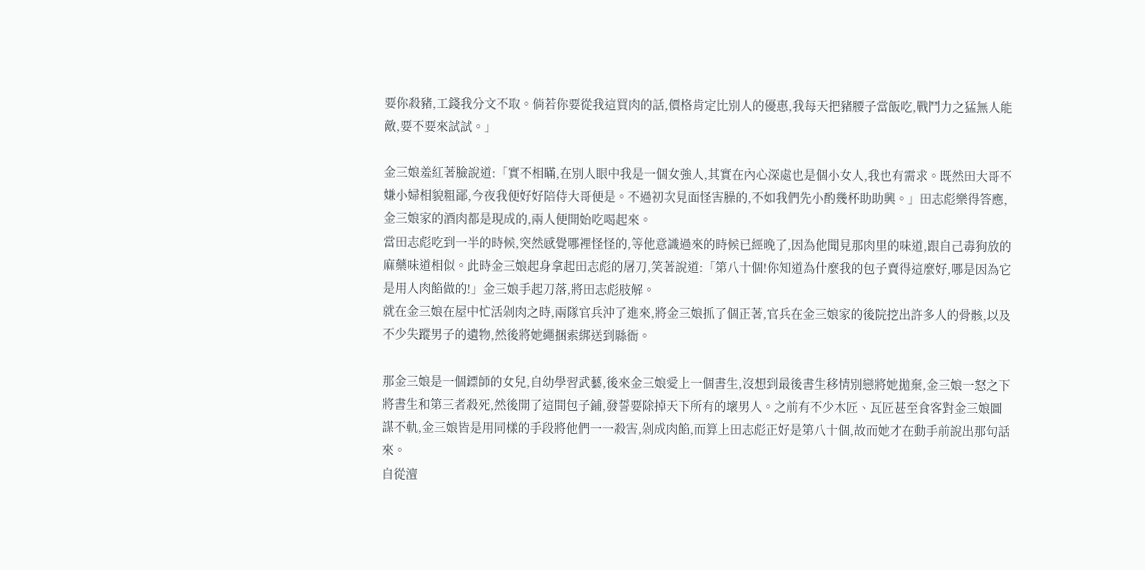要你殺豬,工錢我分文不取。倘若你要從我這買肉的話,價格肯定比別人的優惠,我每天把豬腰子當飯吃,戰鬥力之猛無人能敵,要不要來試試。」

金三娘羞紅著臉說道:「實不相瞞,在別人眼中我是一個女強人,其實在內心深處也是個小女人,我也有需求。既然田大哥不嫌小婦相貌粗鄙,今夜我便好好陪侍大哥便是。不過初次見面怪害臊的,不如我們先小酌幾杯助助興。」田志彪樂得答應,金三娘家的酒肉都是現成的,兩人便開始吃喝起來。
當田志彪吃到一半的時候,突然感覺哪裡怪怪的,等他意識過來的時候已經晚了,因為他聞見那肉里的味道,跟自己毒狗放的麻藥味道相似。此時金三娘起身拿起田志彪的屠刀,笑著說道:「第八十個!你知道為什麼我的包子賣得這麼好,哪是因為它是用人肉餡做的!」金三娘手起刀落,將田志彪肢解。
就在金三娘在屋中忙活剁肉之時,兩隊官兵沖了進來,將金三娘抓了個正著,官兵在金三娘家的後院挖出許多人的骨骸,以及不少失蹤男子的遺物,然後將她繩捆索綁送到縣衙。

那金三娘是一個鏢師的女兒,自幼學習武藝,後來金三娘愛上一個書生,沒想到最後書生移情別戀將她拋棄,金三娘一怒之下將書生和第三者殺死,然後開了這間包子鋪,發誓要除掉天下所有的壞男人。之前有不少木匠、瓦匠甚至食客對金三娘圖謀不軌,金三娘皆是用同樣的手段將他們一一殺害,剁成肉餡,而算上田志彪正好是第八十個,故而她才在動手前說出那句話來。
自從澶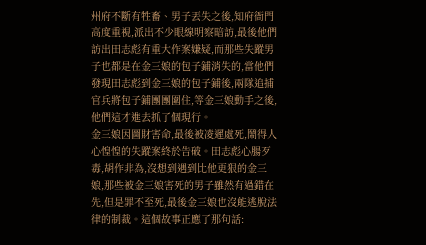州府不斷有牲畜、男子丟失之後,知府衙門高度重視,派出不少眼線明察暗訪,最後他們訪出田志彪有重大作案嫌疑,而那些失蹤男子也都是在金三娘的包子鋪消失的,當他們發現田志彪到金三娘的包子鋪後,兩隊追捕官兵將包子鋪團團圍住,等金三娘動手之後,他們這才進去抓了個現行。
金三娘因圖財害命,最後被凌遲處死,鬧得人心惶惶的失蹤案終於告破。田志彪心腸歹毒,胡作非為,沒想到遇到比他更狠的金三娘,那些被金三娘害死的男子雖然有過錯在先,但是罪不至死,最後金三娘也沒能逃脫法律的制裁。這個故事正應了那句話: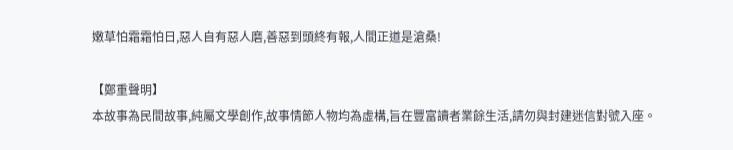嫩草怕霜霜怕日,惡人自有惡人磨,善惡到頭終有報,人間正道是滄桑!

【鄭重聲明】
本故事為民間故事,純屬文學創作,故事情節人物均為虛構,旨在豐富讀者業餘生活,請勿與封建迷信對號入座。